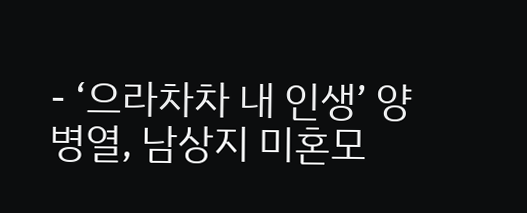- ‘으라차차 내 인생’ 양병열, 남상지 미혼모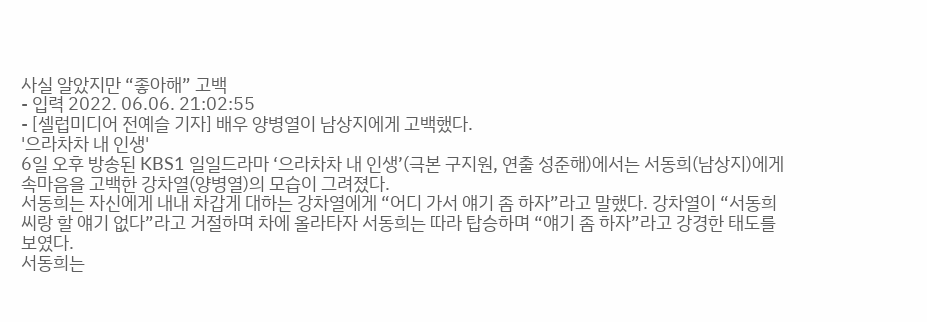사실 알았지만 “좋아해” 고백
- 입력 2022. 06.06. 21:02:55
- [셀럽미디어 전예슬 기자] 배우 양병열이 남상지에게 고백했다.
'으라차차 내 인생'
6일 오후 방송된 KBS1 일일드라마 ‘으라차차 내 인생’(극본 구지원, 연출 성준해)에서는 서동희(남상지)에게 속마음을 고백한 강차열(양병열)의 모습이 그려졌다.
서동희는 자신에게 내내 차갑게 대하는 강차열에게 “어디 가서 얘기 좀 하자”라고 말했다. 강차열이 “서동희 씨랑 할 얘기 없다”라고 거절하며 차에 올라타자 서동희는 따라 탑승하며 “얘기 좀 하자”라고 강경한 태도를 보였다.
서동희는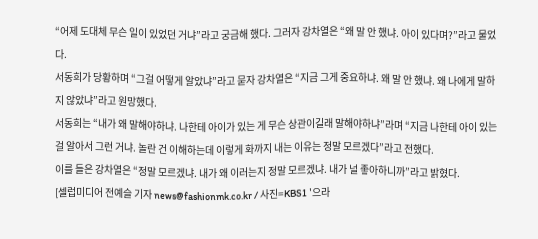“어제 도대체 무슨 일이 있었던 거냐”라고 궁금해 했다. 그러자 강차열은 “왜 말 안 했냐. 아이 있다며?”라고 물었다.
서동희가 당황하며 “그걸 어떻게 알았냐”라고 묻자 강차열은 “지금 그게 중요하냐. 왜 말 안 했냐. 왜 나에게 말하지 않았냐”라고 원망했다.
서동희는 “내가 왜 말해야하냐. 나한테 아이가 있는 게 무슨 상관이길래 말해야하냐”라며 “지금 나한테 아이 있는 걸 알아서 그런 거냐. 놀란 건 이해하는데 이렇게 화까지 내는 이유는 정말 모르겠다”라고 전했다.
이를 들은 강차열은 “정말 모르겠냐. 내가 왜 이러는지 정말 모르겠냐. 내가 널 좋아하니까”라고 밝혔다.
[셀럽미디어 전예슬 기자 news@fashionmk.co.kr / 사진=KBS1 '으라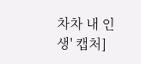차차 내 인생' 캡처]